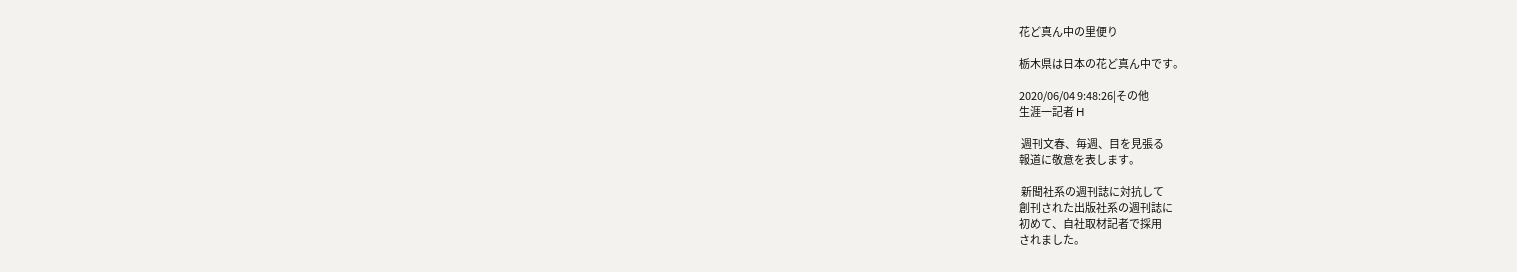花ど真ん中の里便り

栃木県は日本の花ど真ん中です。

2020/06/04 9:48:26|その他
生涯一記者 H

 週刊文春、毎週、目を見張る
報道に敬意を表します。

 新聞社系の週刊誌に対抗して
創刊された出版社系の週刊誌に
初めて、自社取材記者で採用
されました。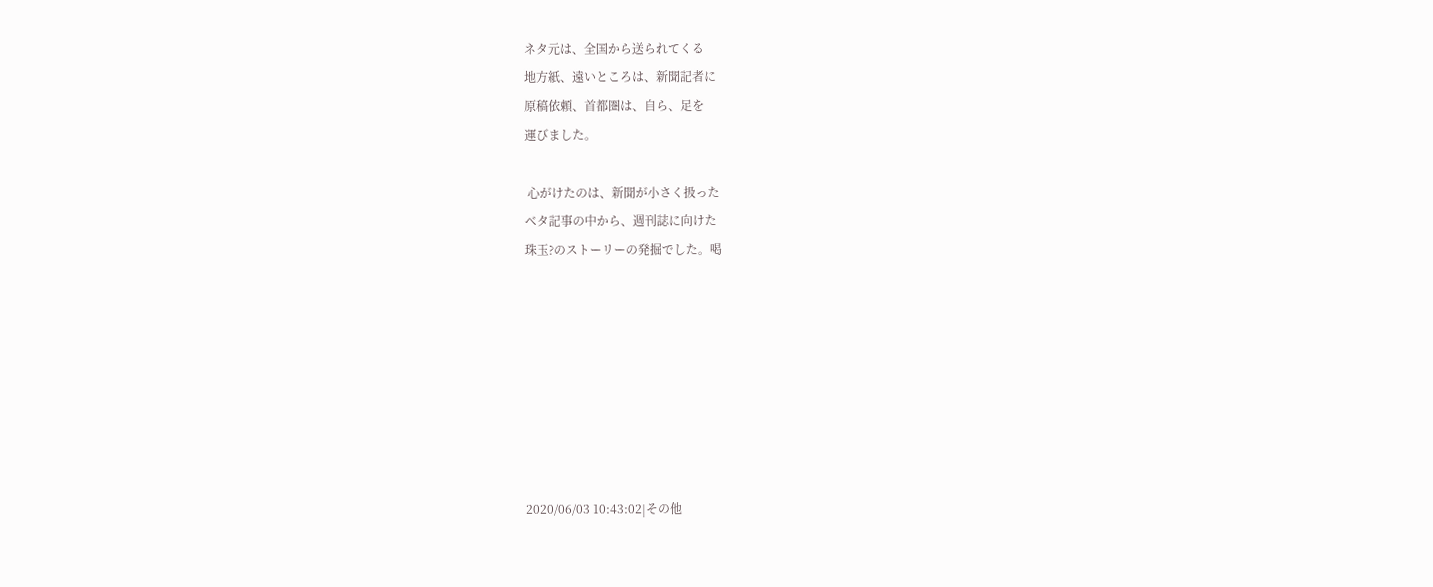ネタ元は、全国から送られてくる
地方紙、遠いところは、新聞記者に
原稿依頼、首都圏は、自ら、足を
運びました。

 心がけたのは、新聞が小さく扱った
ベタ記事の中から、週刊誌に向けた
珠玉?のストーリーの発掘でした。喝








2020/06/03 10:43:02|その他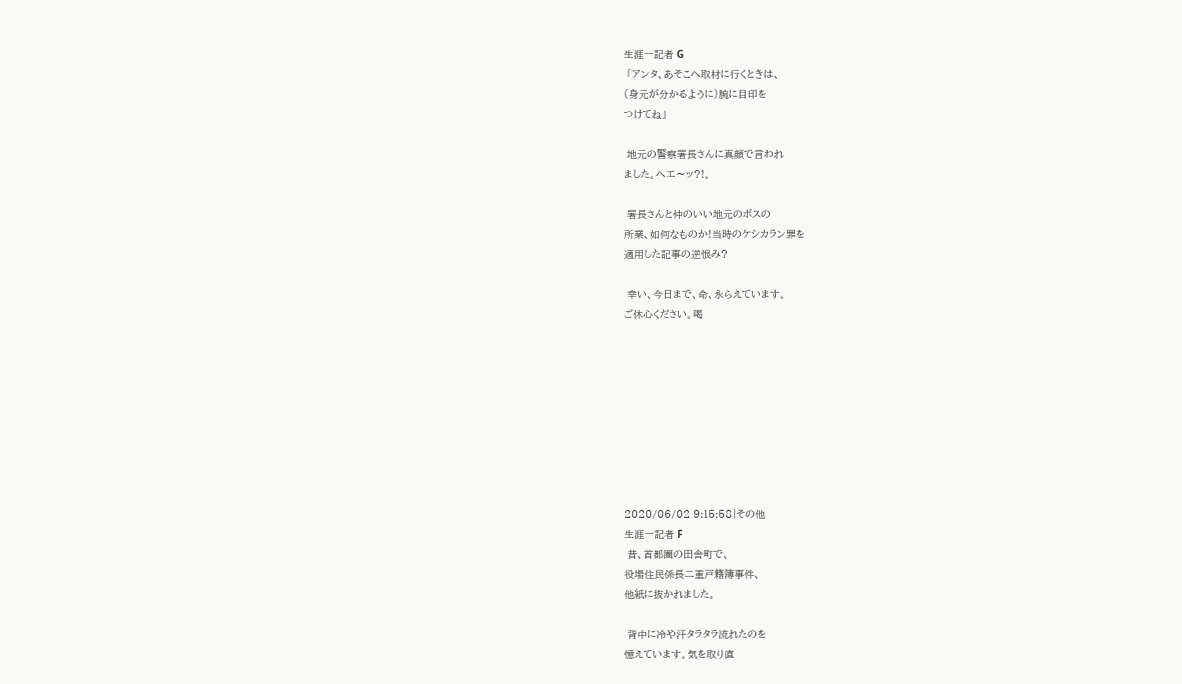生涯一記者 G
 「アンタ、あそこへ取材に行くときは、
(身元が分かるように)腕に目印を
つけてね」

 地元の警察署長さんに真顔で言われ
ました。へエ〜ッ?!。

 署長さんと仲のいい地元のボスの
所業、如何なものか!当時のケシカラン罪を
適用した記事の逆恨み?

 幸い、今日まで、命、永らえています。
ご休心ください。喝









2020/06/02 9:15:58|その他
生涯一記者 F
 昔、首都圏の田舎町で、
役場住民係長二重戸籍簿事件、
他紙に抜かれました。

 背中に冷や汗タラタラ流れたのを
憶えています。気を取り直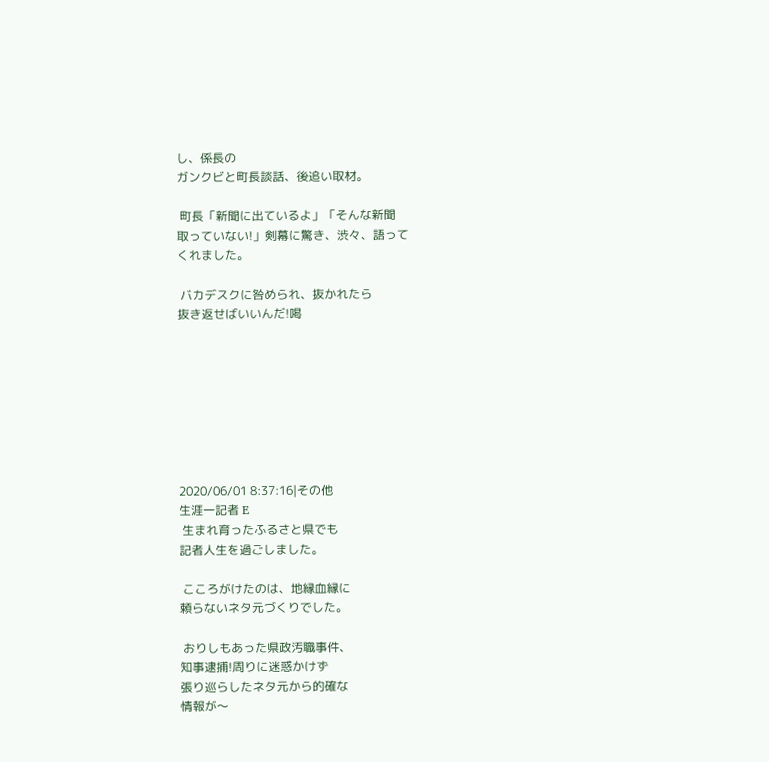し、係長の
ガンクビと町長談話、後追い取材。

 町長「新聞に出ているよ」「そんな新聞
取っていない!」剣幕に驚き、渋々、語って
くれました。

 バカデスクに咎められ、抜かれたら
抜き返せばいいんだ!喝








2020/06/01 8:37:16|その他
生涯一記者 E
 生まれ育ったふるさと県でも
記者人生を過ごしました。

 こころがけたのは、地縁血縁に
頼らないネタ元づくりでした。

 おりしもあった県政汚職事件、
知事逮捕!周りに迷惑かけず
張り巡らしたネタ元から的確な
情報が〜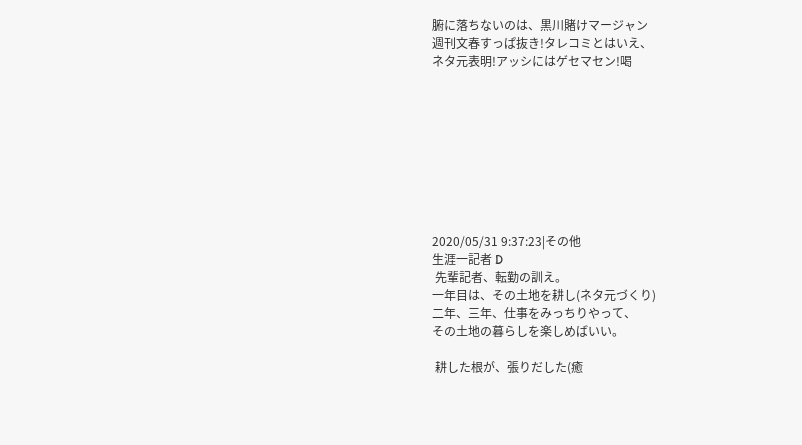腑に落ちないのは、黒川賭けマージャン
週刊文春すっぱ抜き!タレコミとはいえ、
ネタ元表明!アッシにはゲセマセン!喝









2020/05/31 9:37:23|その他
生涯一記者 D
 先輩記者、転勤の訓え。
一年目は、その土地を耕し(ネタ元づくり)
二年、三年、仕事をみっちりやって、
その土地の暮らしを楽しめばいい。

 耕した根が、張りだした(癒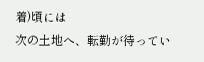着)頃には
次の土地へ、転勤が待ってい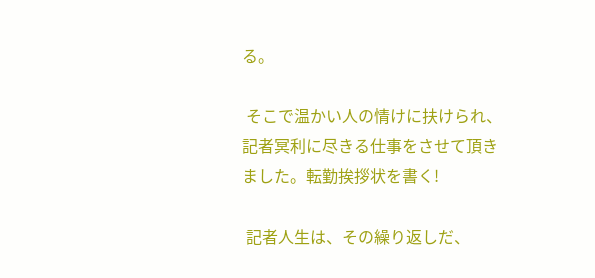る。

 そこで温かい人の情けに扶けられ、
記者冥利に尽きる仕事をさせて頂き
ました。転勤挨拶状を書く!

 記者人生は、その繰り返しだ、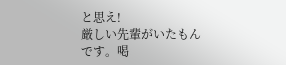と思え!
厳しい先輩がいたもんです。喝